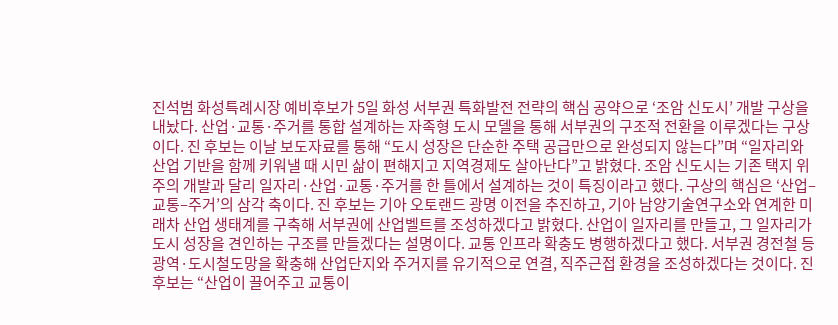진석범 화성특례시장 예비후보가 5일 화성 서부권 특화발전 전략의 핵심 공약으로 ‘조암 신도시’ 개발 구상을 내놨다. 산업·교통·주거를 통합 설계하는 자족형 도시 모델을 통해 서부권의 구조적 전환을 이루겠다는 구상이다. 진 후보는 이날 보도자료를 통해 “도시 성장은 단순한 주택 공급만으로 완성되지 않는다”며 “일자리와 산업 기반을 함께 키워낼 때 시민 삶이 편해지고 지역경제도 살아난다”고 밝혔다. 조암 신도시는 기존 택지 위주의 개발과 달리 일자리·산업·교통·주거를 한 틀에서 설계하는 것이 특징이라고 했다. 구상의 핵심은 ‘산업–교통–주거’의 삼각 축이다. 진 후보는 기아 오토랜드 광명 이전을 추진하고, 기아 남양기술연구소와 연계한 미래차 산업 생태계를 구축해 서부권에 산업벨트를 조성하겠다고 밝혔다. 산업이 일자리를 만들고, 그 일자리가 도시 성장을 견인하는 구조를 만들겠다는 설명이다. 교통 인프라 확충도 병행하겠다고 했다. 서부권 경전철 등 광역·도시철도망을 확충해 산업단지와 주거지를 유기적으로 연결, 직주근접 환경을 조성하겠다는 것이다. 진 후보는 “산업이 끌어주고 교통이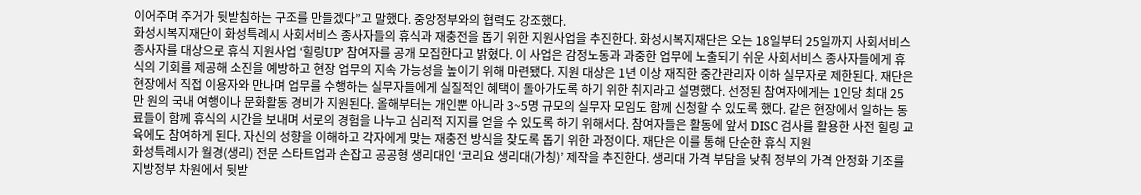이어주며 주거가 뒷받침하는 구조를 만들겠다”고 말했다. 중앙정부와의 협력도 강조했다.
화성시복지재단이 화성특례시 사회서비스 종사자들의 휴식과 재충전을 돕기 위한 지원사업을 추진한다. 화성시복지재단은 오는 18일부터 25일까지 사회서비스 종사자를 대상으로 휴식 지원사업 ‘힐링UP’ 참여자를 공개 모집한다고 밝혔다. 이 사업은 감정노동과 과중한 업무에 노출되기 쉬운 사회서비스 종사자들에게 휴식의 기회를 제공해 소진을 예방하고 현장 업무의 지속 가능성을 높이기 위해 마련됐다. 지원 대상은 1년 이상 재직한 중간관리자 이하 실무자로 제한된다. 재단은 현장에서 직접 이용자와 만나며 업무를 수행하는 실무자들에게 실질적인 혜택이 돌아가도록 하기 위한 취지라고 설명했다. 선정된 참여자에게는 1인당 최대 25만 원의 국내 여행이나 문화활동 경비가 지원된다. 올해부터는 개인뿐 아니라 3~5명 규모의 실무자 모임도 함께 신청할 수 있도록 했다. 같은 현장에서 일하는 동료들이 함께 휴식의 시간을 보내며 서로의 경험을 나누고 심리적 지지를 얻을 수 있도록 하기 위해서다. 참여자들은 활동에 앞서 DISC 검사를 활용한 사전 힐링 교육에도 참여하게 된다. 자신의 성향을 이해하고 각자에게 맞는 재충전 방식을 찾도록 돕기 위한 과정이다. 재단은 이를 통해 단순한 휴식 지원
화성특례시가 월경(생리) 전문 스타트업과 손잡고 공공형 생리대인 ‘코리요 생리대(가칭)’ 제작을 추진한다. 생리대 가격 부담을 낮춰 정부의 가격 안정화 기조를 지방정부 차원에서 뒷받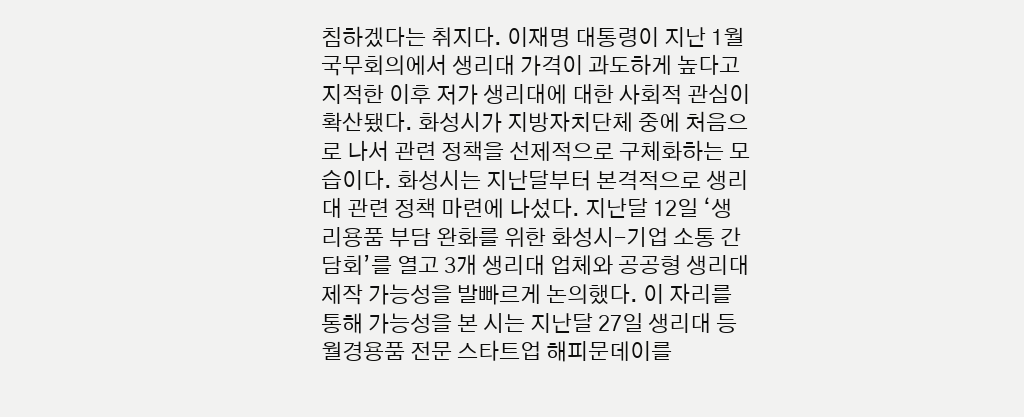침하겠다는 취지다. 이재명 대통령이 지난 1월 국무회의에서 생리대 가격이 과도하게 높다고 지적한 이후 저가 생리대에 대한 사회적 관심이 확산됐다. 화성시가 지방자치단체 중에 처음으로 나서 관련 정책을 선제적으로 구체화하는 모습이다. 화성시는 지난달부터 본격적으로 생리대 관련 정책 마련에 나섰다. 지난달 12일 ‘생리용품 부담 완화를 위한 화성시-기업 소통 간담회’를 열고 3개 생리대 업체와 공공형 생리대 제작 가능성을 발빠르게 논의했다. 이 자리를 통해 가능성을 본 시는 지난달 27일 생리대 등 월경용품 전문 스타트업 해피문데이를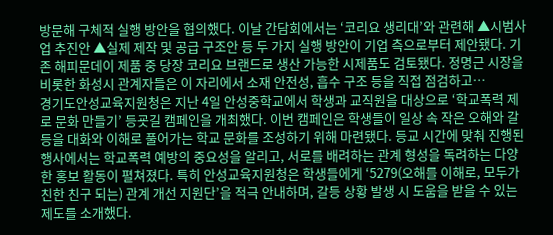방문해 구체적 실행 방안을 협의했다. 이날 간담회에서는 ‘코리요 생리대’와 관련해 ▲시범사업 추진안 ▲실제 제작 및 공급 구조안 등 두 가지 실행 방안이 기업 측으로부터 제안됐다. 기존 해피문데이 제품 중 당장 코리요 브랜드로 생산 가능한 시제품도 검토됐다. 정명근 시장을 비롯한 화성시 관계자들은 이 자리에서 소재 안전성, 흡수 구조 등을 직접 점검하고…
경기도안성교육지원청은 지난 4일 안성중학교에서 학생과 교직원을 대상으로 ‘학교폭력 제로 문화 만들기’ 등굣길 캠페인을 개최했다. 이번 캠페인은 학생들이 일상 속 작은 오해와 갈등을 대화와 이해로 풀어가는 학교 문화를 조성하기 위해 마련됐다. 등교 시간에 맞춰 진행된 행사에서는 학교폭력 예방의 중요성을 알리고, 서로를 배려하는 관계 형성을 독려하는 다양한 홍보 활동이 펼쳐졌다. 특히 안성교육지원청은 학생들에게 ‘5279(오해를 이해로, 모두가 친한 친구 되는) 관계 개선 지원단’을 적극 안내하며, 갈등 상황 발생 시 도움을 받을 수 있는 제도를 소개했다.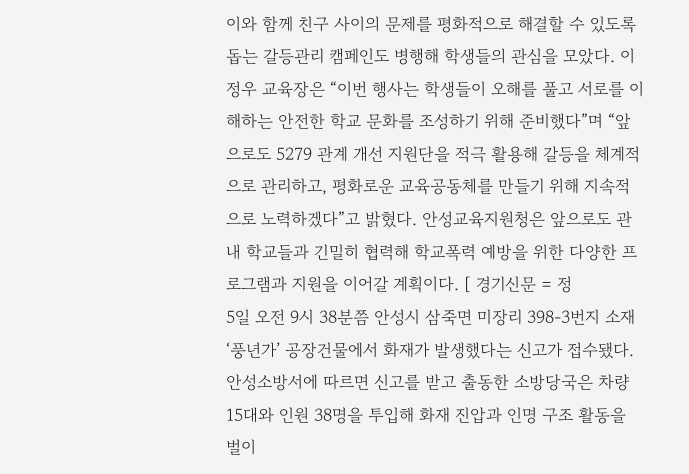이와 함께 친구 사이의 문제를 평화적으로 해결할 수 있도록 돕는 갈등관리 캠페인도 병행해 학생들의 관심을 모았다. 이정우 교육장은 “이번 행사는 학생들이 오해를 풀고 서로를 이해하는 안전한 학교 문화를 조성하기 위해 준비했다”며 “앞으로도 5279 관계 개선 지원단을 적극 활용해 갈등을 체계적으로 관리하고, 평화로운 교육공동체를 만들기 위해 지속적으로 노력하겠다”고 밝혔다. 안성교육지원청은 앞으로도 관내 학교들과 긴밀히 협력해 학교폭력 예방을 위한 다양한 프로그램과 지원을 이어갈 계획이다. [ 경기신문 = 정
5일 오전 9시 38분쯤 안성시 삼죽면 미장리 398-3번지 소재 ‘풍년가’ 공장건물에서 화재가 발생했다는 신고가 접수됐다. 안성소방서에 따르면 신고를 받고 출동한 소방당국은 차량 15대와 인원 38명을 투입해 화재 진압과 인명 구조 활동을 벌이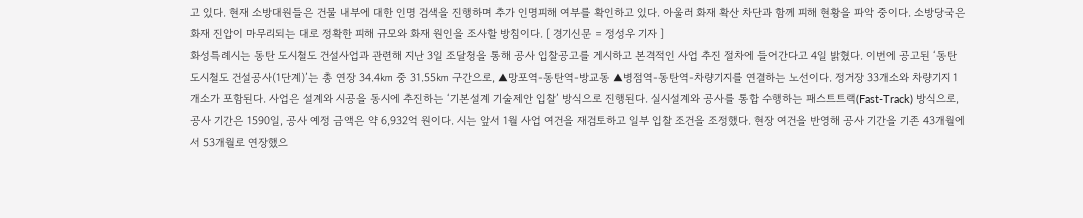고 있다. 현재 소방대원들은 건물 내부에 대한 인명 검색을 진행하며 추가 인명피해 여부를 확인하고 있다. 아울러 화재 확산 차단과 함께 피해 현황을 파악 중이다. 소방당국은 화재 진압이 마무리되는 대로 정확한 피해 규모와 화재 원인을 조사할 방침이다. [ 경기신문 = 정성우 기자 ]
화성특례시는 동탄 도시철도 건설사업과 관련해 지난 3일 조달청을 통해 공사 입찰공고를 게시하고 본격적인 사업 추진 절차에 들어간다고 4일 밝혔다. 이번에 공고된 ‘동탄 도시철도 건설공사(1단계)’는 총 연장 34.4㎞ 중 31.55㎞ 구간으로, ▲망포역-동탄역-방교동 ▲병점역-동탄역-차량기지를 연결하는 노선이다. 정거장 33개소와 차량기지 1개소가 포함된다. 사업은 설계와 시공을 동시에 추진하는 ‘기본설계 기술제안 입찰’ 방식으로 진행된다. 실시설계와 공사를 통합 수행하는 패스트트랙(Fast-Track) 방식으로, 공사 기간은 1590일, 공사 예정 금액은 약 6,932억 원이다. 시는 앞서 1월 사업 여건을 재검토하고 일부 입찰 조건을 조정했다. 현장 여건을 반영해 공사 기간을 기존 43개월에서 53개월로 연장했으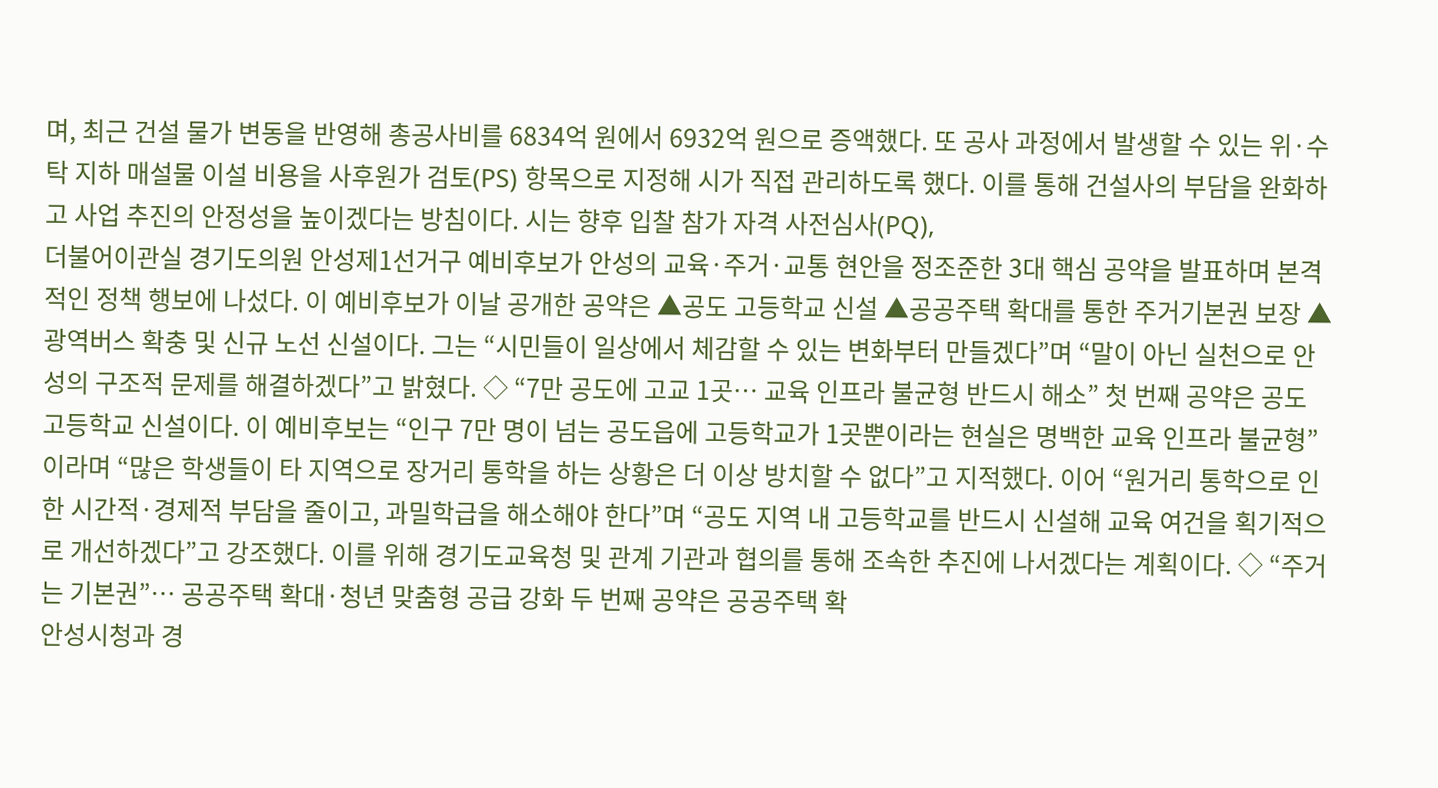며, 최근 건설 물가 변동을 반영해 총공사비를 6834억 원에서 6932억 원으로 증액했다. 또 공사 과정에서 발생할 수 있는 위·수탁 지하 매설물 이설 비용을 사후원가 검토(PS) 항목으로 지정해 시가 직접 관리하도록 했다. 이를 통해 건설사의 부담을 완화하고 사업 추진의 안정성을 높이겠다는 방침이다. 시는 향후 입찰 참가 자격 사전심사(PQ),
더불어이관실 경기도의원 안성제1선거구 예비후보가 안성의 교육·주거·교통 현안을 정조준한 3대 핵심 공약을 발표하며 본격적인 정책 행보에 나섰다. 이 예비후보가 이날 공개한 공약은 ▲공도 고등학교 신설 ▲공공주택 확대를 통한 주거기본권 보장 ▲광역버스 확충 및 신규 노선 신설이다. 그는 “시민들이 일상에서 체감할 수 있는 변화부터 만들겠다”며 “말이 아닌 실천으로 안성의 구조적 문제를 해결하겠다”고 밝혔다. ◇ “7만 공도에 고교 1곳… 교육 인프라 불균형 반드시 해소” 첫 번째 공약은 공도 고등학교 신설이다. 이 예비후보는 “인구 7만 명이 넘는 공도읍에 고등학교가 1곳뿐이라는 현실은 명백한 교육 인프라 불균형”이라며 “많은 학생들이 타 지역으로 장거리 통학을 하는 상황은 더 이상 방치할 수 없다”고 지적했다. 이어 “원거리 통학으로 인한 시간적·경제적 부담을 줄이고, 과밀학급을 해소해야 한다”며 “공도 지역 내 고등학교를 반드시 신설해 교육 여건을 획기적으로 개선하겠다”고 강조했다. 이를 위해 경기도교육청 및 관계 기관과 협의를 통해 조속한 추진에 나서겠다는 계획이다. ◇ “주거는 기본권”… 공공주택 확대·청년 맞춤형 공급 강화 두 번째 공약은 공공주택 확
안성시청과 경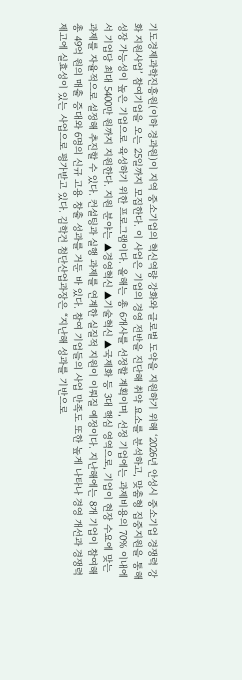기도경제과학진흥원(이하 경과원)이 지역 중소기업의 혁신역량 강화와 글로벌 도약을 지원하기 위해 ‘2026년 안성시 중소기업 경쟁력 강화 지원사업’ 참여기업을 오는 25일까지 모집한다. 이 사업은 기업의 경영 전반을 진단해 취약 요소를 분석하고, 맞춤형 집중지원을 통해 성장 가능성이 높은 기업으로 육성하기 위한 프로그램이다. 올해는 총 6개사를 선정할 계획이며, 선정 기업에는 과제비용의 70% 이내에서 기업당 최대 5400만 원까지 지원한다. 지원 분야는 ▲경영혁신 ▲기술혁신 ▲국제화 등 3대 핵심 영역으로, 기업이 현장 수요에 맞는 과제를 자율적으로 설정해 추진할 수 있다. 컨설팅과 실행 과제를 연계한 실질적 지원이 이뤄질 예정이다. 지난해에는 8개 기업이 참여해 총 49억 원의 매출 증대와 6명의 신규 고용 창출 성과를 거둔 바 있다. 참여 기업들의 사업 만족도 또한 높게 나타나 경영 개선과 경쟁력 제고에 실효성이 있는 사업으로 평가받고 있다. 김학건 첨단산업과장은 “지난해 성과를 기반으로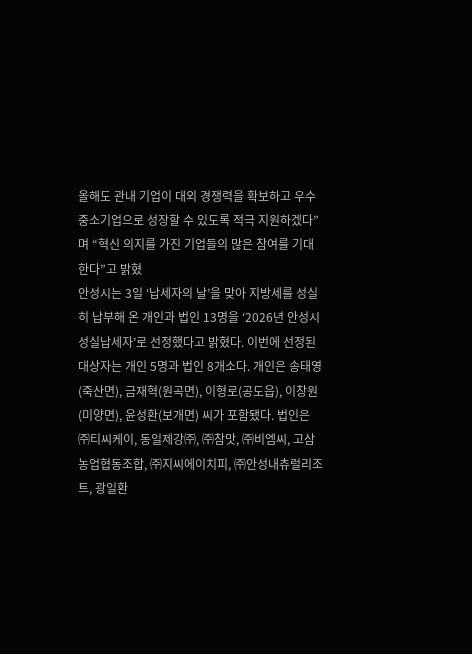올해도 관내 기업이 대외 경쟁력을 확보하고 우수 중소기업으로 성장할 수 있도록 적극 지원하겠다”며 “혁신 의지를 가진 기업들의 많은 참여를 기대한다”고 밝혔
안성시는 3일 ‘납세자의 날’을 맞아 지방세를 성실히 납부해 온 개인과 법인 13명을 ‘2026년 안성시 성실납세자’로 선정했다고 밝혔다. 이번에 선정된 대상자는 개인 5명과 법인 8개소다. 개인은 송태영(죽산면), 금재혁(원곡면), 이형로(공도읍), 이창원(미양면), 윤성환(보개면) 씨가 포함됐다. 법인은 ㈜티씨케이, 동일제강㈜, ㈜참맛, ㈜비엠씨, 고삼농업협동조합, ㈜지씨에이치피, ㈜안성내츄럴리조트, 광일환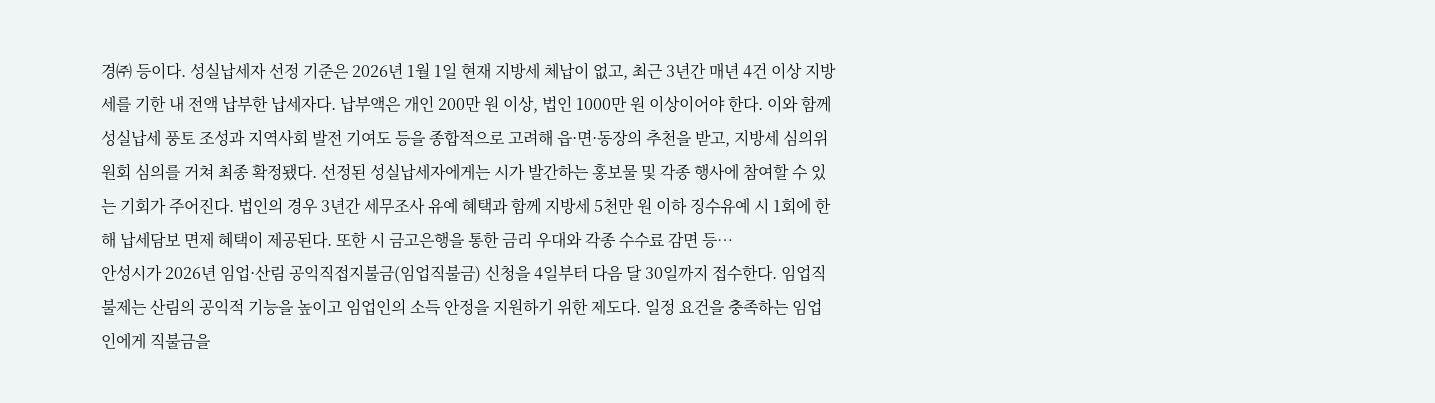경㈜ 등이다. 성실납세자 선정 기준은 2026년 1월 1일 현재 지방세 체납이 없고, 최근 3년간 매년 4건 이상 지방세를 기한 내 전액 납부한 납세자다. 납부액은 개인 200만 원 이상, 법인 1000만 원 이상이어야 한다. 이와 함께 성실납세 풍토 조성과 지역사회 발전 기여도 등을 종합적으로 고려해 읍·면·동장의 추천을 받고, 지방세 심의위원회 심의를 거쳐 최종 확정됐다. 선정된 성실납세자에게는 시가 발간하는 홍보물 및 각종 행사에 참여할 수 있는 기회가 주어진다. 법인의 경우 3년간 세무조사 유예 혜택과 함께 지방세 5천만 원 이하 징수유예 시 1회에 한해 납세담보 면제 혜택이 제공된다. 또한 시 금고은행을 통한 금리 우대와 각종 수수료 감면 등…
안성시가 2026년 임업·산림 공익직접지불금(임업직불금) 신청을 4일부터 다음 달 30일까지 접수한다. 임업직불제는 산림의 공익적 기능을 높이고 임업인의 소득 안정을 지원하기 위한 제도다. 일정 요건을 충족하는 임업인에게 직불금을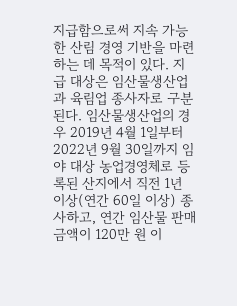지급함으로써 지속 가능한 산림 경영 기반을 마련하는 데 목적이 있다. 지급 대상은 임산물생산업과 육림업 종사자로 구분된다. 임산물생산업의 경우 2019년 4월 1일부터 2022년 9월 30일까지 임야 대상 농업경영체로 등록된 산지에서 직전 1년 이상(연간 60일 이상) 종사하고, 연간 임산물 판매금액이 120만 원 이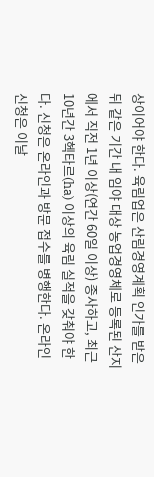상이어야 한다. 육림업은 산림경영계획 인가를 받은 뒤 같은 기간 내 임야 대상 농업경영체로 등록된 산지에서 직전 1년 이상(연간 60일 이상) 종사하고, 최근 10년간 3헥타르(ha) 이상의 육림 실적을 갖춰야 한다. 신청은 온라인과 방문 접수를 병행한다. 온라인 신청은 이날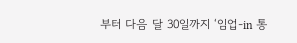부터 다음 달 30일까지 ‘임업-in 통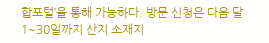합포털’을 통해 가능하다. 방문 신청은 다음 달 1~30일까지 산지 소재지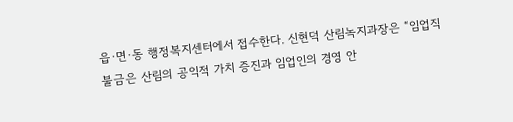읍·면·동 행정복지센터에서 접수한다. 신현덕 산림녹지과장은 “임업직불금은 산림의 공익적 가치 증진과 임업인의 경영 안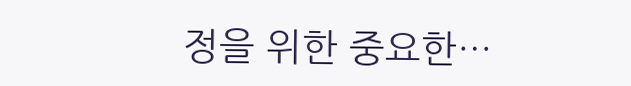정을 위한 중요한…